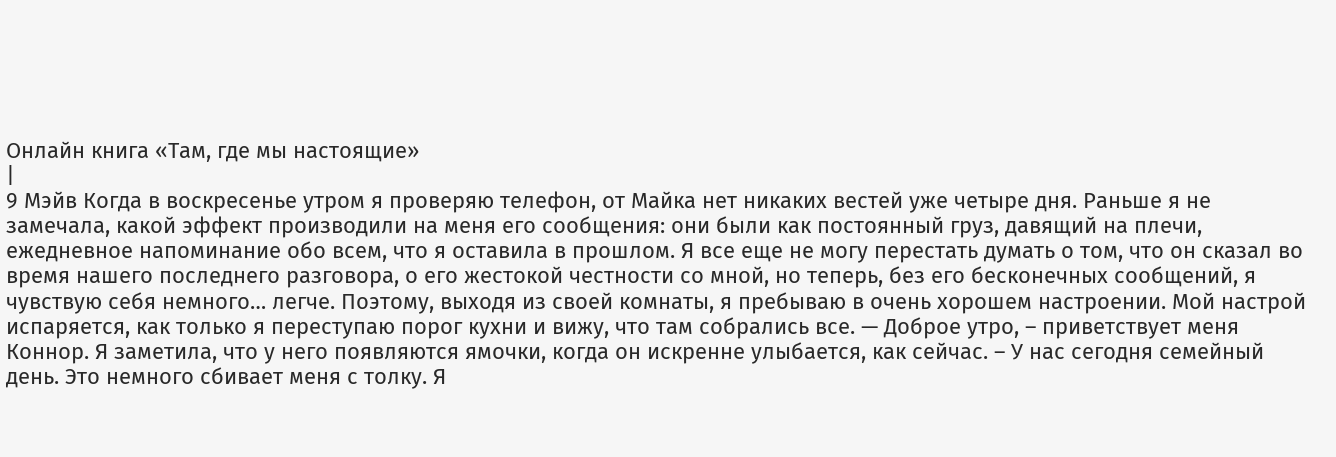Онлайн книга «Там, где мы настоящие»
|
9 Мэйв Когда в воскресенье утром я проверяю телефон, от Майка нет никаких вестей уже четыре дня. Раньше я не замечала, какой эффект производили на меня его сообщения: они были как постоянный груз, давящий на плечи, ежедневное напоминание обо всем, что я оставила в прошлом. Я все еще не могу перестать думать о том, что он сказал во время нашего последнего разговора, о его жестокой честности со мной, но теперь, без его бесконечных сообщений, я чувствую себя немного… легче. Поэтому, выходя из своей комнаты, я пребываю в очень хорошем настроении. Мой настрой испаряется, как только я переступаю порог кухни и вижу, что там собрались все. — Доброе утро, – приветствует меня Коннор. Я заметила, что у него появляются ямочки, когда он искренне улыбается, как сейчас. – У нас сегодня семейный день. Это немного сбивает меня с толку. Я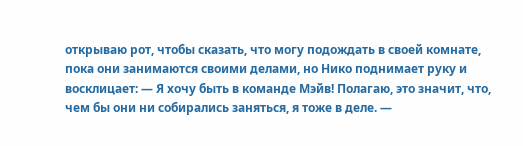открываю рот, чтобы сказать, что могу подождать в своей комнате, пока они занимаются своими делами, но Нико поднимает руку и восклицает: — Я хочу быть в команде Мэйв! Полагаю, это значит, что, чем бы они ни собирались заняться, я тоже в деле. —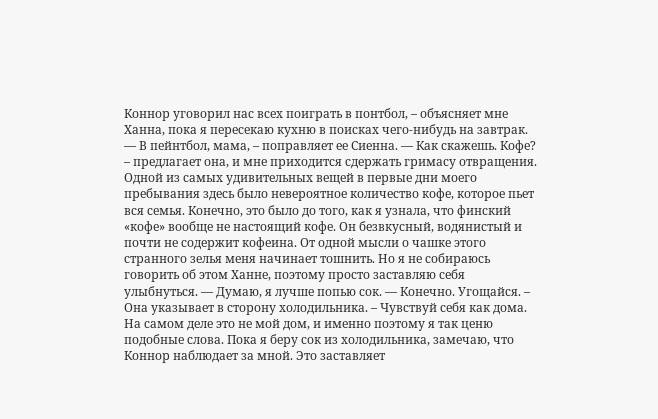Коннор уговорил нас всех поиграть в понтбол, – объясняет мне Ханна, пока я пересекаю кухню в поисках чего-нибудь на завтрак. — В пейнтбол, мама, – поправляет ее Сиенна. — Как скажешь. Кофе? – предлагает она, и мне приходится сдержать гримасу отвращения. Одной из самых удивительных вещей в первые дни моего пребывания здесь было невероятное количество кофе, которое пьет вся семья. Конечно, это было до того, как я узнала, что финский «кофе» вообще не настоящий кофе. Он безвкусный, водянистый и почти не содержит кофеина. От одной мысли о чашке этого странного зелья меня начинает тошнить. Но я не собираюсь говорить об этом Ханне, поэтому просто заставляю себя улыбнуться. — Думаю, я лучше попью сок. — Конечно. Угощайся. – Она указывает в сторону холодильника. – Чувствуй себя как дома. На самом деле это не мой дом, и именно поэтому я так ценю подобные слова. Пока я беру сок из холодильника, замечаю, что Коннор наблюдает за мной. Это заставляет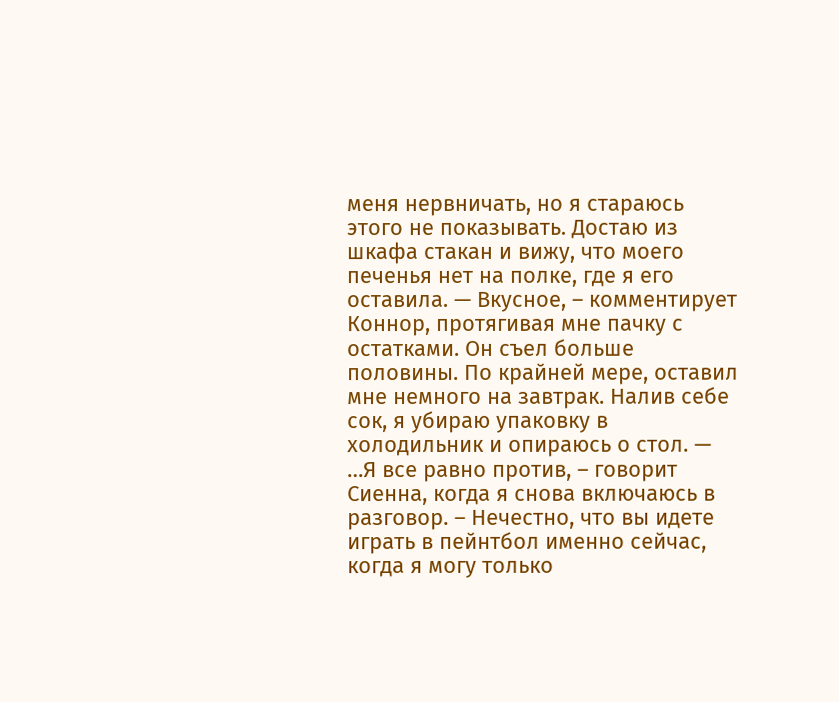меня нервничать, но я стараюсь этого не показывать. Достаю из шкафа стакан и вижу, что моего печенья нет на полке, где я его оставила. — Вкусное, – комментирует Коннор, протягивая мне пачку с остатками. Он съел больше половины. По крайней мере, оставил мне немного на завтрак. Налив себе сок, я убираю упаковку в холодильник и опираюсь о стол. — …Я все равно против, – говорит Сиенна, когда я снова включаюсь в разговор. – Нечестно, что вы идете играть в пейнтбол именно сейчас, когда я могу только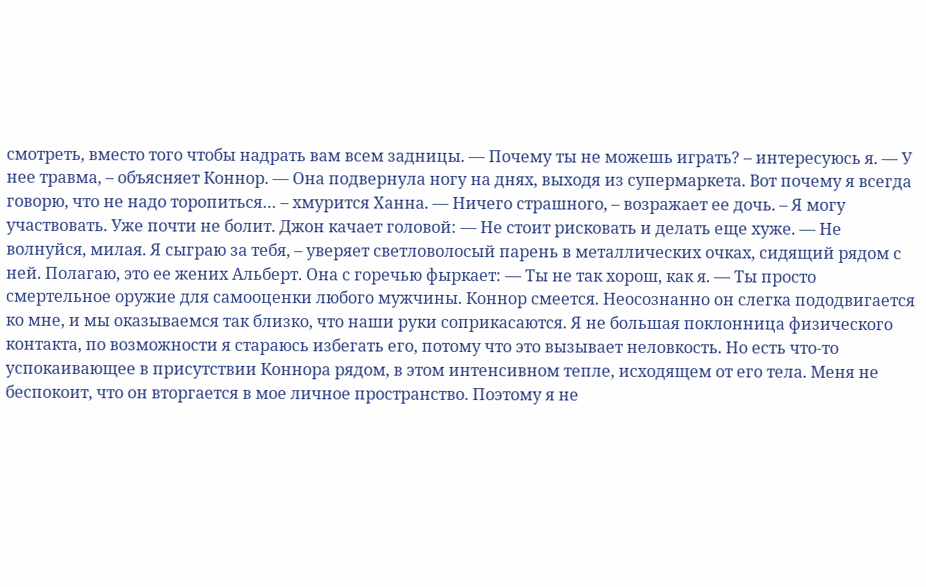смотреть, вместо того чтобы надрать вам всем задницы. — Почему ты не можешь играть? – интересуюсь я. — У нее травма, – объясняет Коннор. — Она подвернула ногу на днях, выходя из супермаркета. Вот почему я всегда говорю, что не надо торопиться… – хмурится Ханна. — Ничего страшного, – возражает ее дочь. – Я могу участвовать. Уже почти не болит. Джон качает головой: — Не стоит рисковать и делать еще хуже. — Не волнуйся, милая. Я сыграю за тебя, – уверяет светловолосый парень в металлических очках, сидящий рядом с ней. Полагаю, это ее жених Альберт. Она с горечью фыркает: — Ты не так хорош, как я. — Ты просто смертельное оружие для самооценки любого мужчины. Коннор смеется. Неосознанно он слегка пододвигается ко мне, и мы оказываемся так близко, что наши руки соприкасаются. Я не большая поклонница физического контакта, по возможности я стараюсь избегать его, потому что это вызывает неловкость. Но есть что-то успокаивающее в присутствии Коннора рядом, в этом интенсивном тепле, исходящем от его тела. Меня не беспокоит, что он вторгается в мое личное пространство. Поэтому я не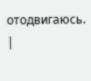отодвигаюсь. |